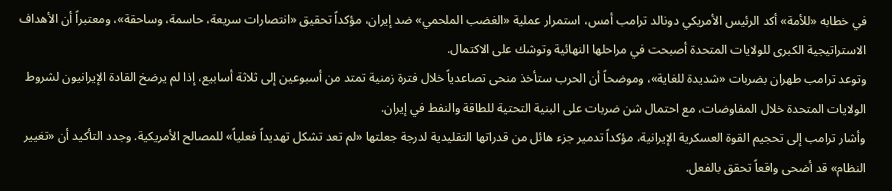في خطابه «للأمة» أكد الرئيس الأمريكي دونالد ترامب أمس، استمرار عملية «الغضب الملحمي» ضد إيران، مؤكداً تحقيق «انتصارات سريعة، حاسمة، وساحقة»، ومعتبراً أن الأهداف الاستراتيجية الكبرى للولايات المتحدة أصبحت في مراحلها النهائية وتوشك على الاكتمال.
وتوعد ترامب طهران بضربات «شديدة للغاية»، وموضحاً أن الحرب ستأخذ منحى تصاعدياً خلال فترة زمنية تمتد من أسبوعين إلى ثلاثة أسابيع، إذا لم يرضخ القادة الإيرانيون لشروط الولايات المتحدة خلال المفاوضات، مع احتمال شن ضربات على البنية التحتية للطاقة والنفط في إيران.
وأشار ترامب إلى تحجيم القوة العسكرية الإيرانية، مؤكداً تدمير جزء هائل من قدراتها التقليدية لدرجة جعلتها «لم تعد تشكل تهديداً فعلياً» للمصالح الأمريكية. وجدد التأكيد أن «تغيير النظام» قد أضحى واقعاً تحقق بالفعل.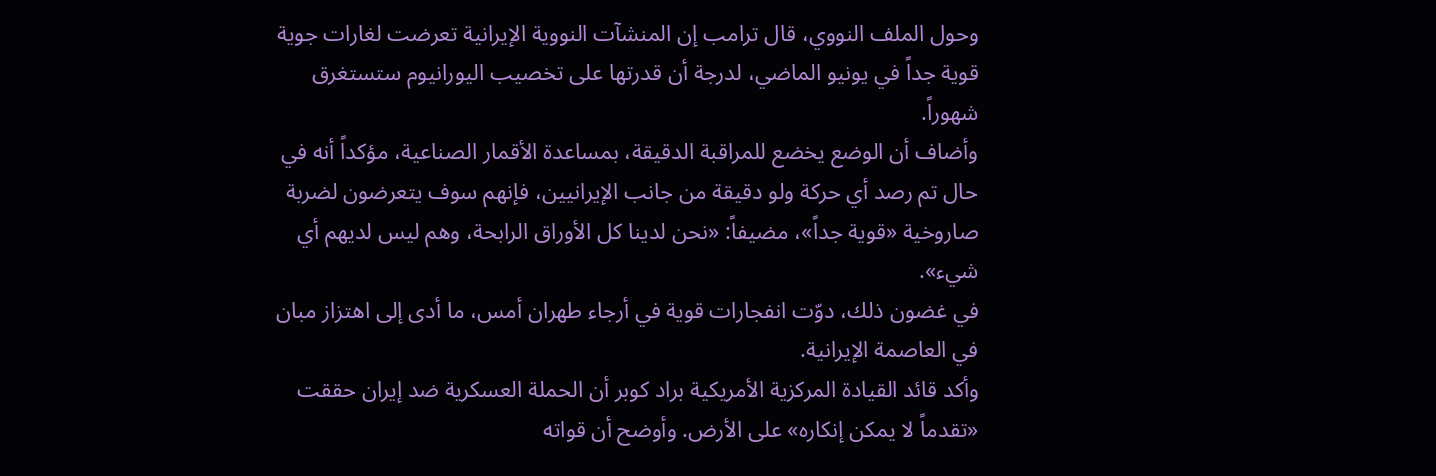وحول الملف النووي، قال ترامب إن المنشآت النووية الإيرانية تعرضت لغارات جوية قوية جداً في يونيو الماضي، لدرجة أن قدرتها على تخصيب اليورانيوم ستستغرق شهوراً.
وأضاف أن الوضع يخضع للمراقبة الدقيقة، بمساعدة الأقمار الصناعية، مؤكداً أنه في حال تم رصد أي حركة ولو دقيقة من جانب الإيرانيين، فإنهم سوف يتعرضون لضربة صاروخية «قوية جداً»، مضيفاً: «نحن لدينا كل الأوراق الرابحة، وهم ليس لديهم أي شيء».
في غضون ذلك، دوّت انفجارات قوية في أرجاء طهران أمس، ما أدى إلى اهتزاز مبان في العاصمة الإيرانية.
وأكد قائد القيادة المركزية الأمريكية براد كوبر أن الحملة العسكرية ضد إيران حققت «تقدماً لا يمكن إنكاره» على الأرض. وأوضح أن قواته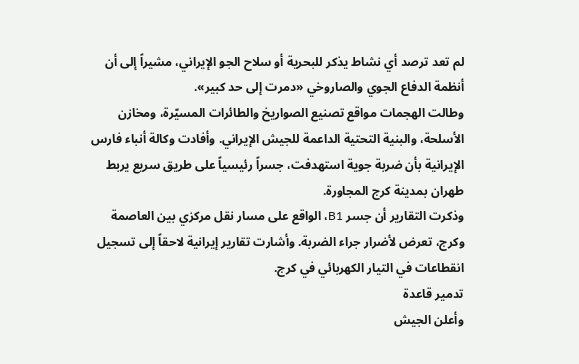لم تعد ترصد أي نشاط يذكر للبحرية أو سلاح الجو الإيراني، مشيراً إلى أن أنظمة الدفاع الجوي والصاروخي «دمرت إلى حد كبير».
وطالت الهجمات مواقع تصنيع الصواريخ والطائرات المسيّرة، ومخازن الأسلحة، والبنية التحتية الداعمة للجيش الإيراني. وأفادت وكالة أنباء فارس الإيرانية بأن ضربة جوية استهدفت، جسراً رئيسياً على طريق سريع يربط طهران بمدينة كرج المجاورة.
وذكرت التقارير أن جسر B1، الواقع على مسار نقل مركزي بين العاصمة وكرج، تعرض لأضرار جراء الضربة. وأشارت تقارير إيرانية لاحقاً إلى تسجيل انقطاعات في التيار الكهربائي في كرج.
تدمير قاعدة
وأعلن الجيش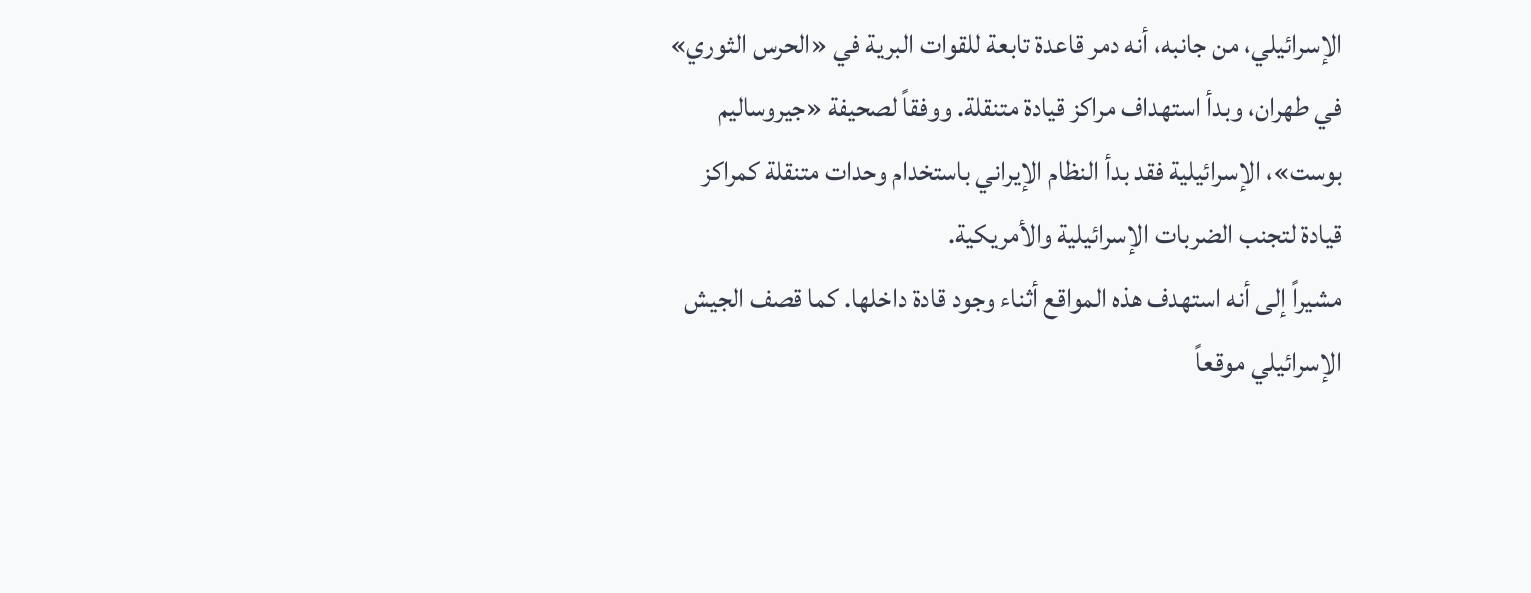الإسرائيلي، من جانبه، أنه دمر قاعدة تابعة للقوات البرية في «الحرس الثوري» في طهران، وبدأ استهداف مراكز قيادة متنقلة. ووفقاً لصحيفة «جيروساليم بوست»، الإسرائيلية فقد بدأ النظام الإيراني باستخدام وحدات متنقلة كمراكز قيادة لتجنب الضربات الإسرائيلية والأمريكية.
مشيراً إلى أنه استهدف هذه المواقع أثناء وجود قادة داخلها. كما قصف الجيش الإسرائيلي موقعاً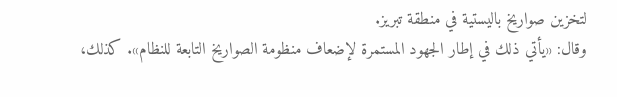لتخزين صواريخ باليستية في منطقة تبريز.
وقال: «يأتي ذلك في إطار الجهود المستمرة لإضعاف منظومة الصواريخ التابعة للنظام». كذلك،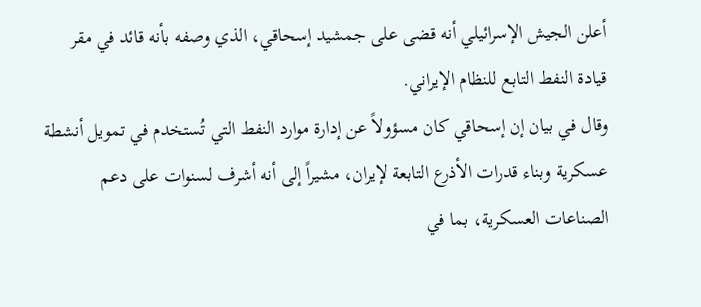أعلن الجيش الإسرائيلي أنه قضى على جمشيد إسحاقي، الذي وصفه بأنه قائد في مقر قيادة النفط التابع للنظام الإيراني.
وقال في بيان إن إسحاقي كان مسؤولاً عن إدارة موارد النفط التي تُستخدم في تمويل أنشطة عسكرية وبناء قدرات الأذرع التابعة لإيران، مشيراً إلى أنه أشرف لسنوات على دعم الصناعات العسكرية، بما في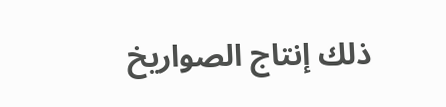ذلك إنتاج الصواريخ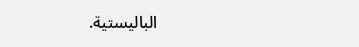الباليستية.